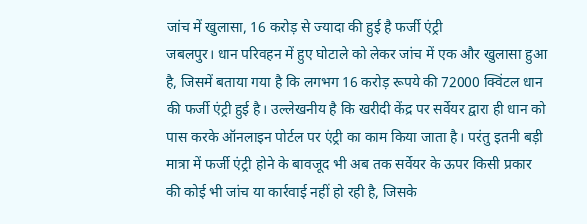जांच में खुलासा, 16 करोड़ से ज्यादा की हुई है फर्जी एंट्री
जबलपुर। धान परिवहन में हुए घोटाले को लेकर जांच में एक और खुलासा हुआ है, जिसमें बताया गया है कि लगभग 16 करोड़ रूपये की 72000 क्विंटल धान की फर्जी एंट्री हुई है। उल्लेखनीय है कि खरीदी केंद्र पर सर्वेयर द्वारा ही धान को पास करके ऑनलाइन पोर्टल पर एंट्री का काम किया जाता है। परंतु इतनी बड़ी मात्रा में फर्जी एंट्री होने के बावजूद भी अब तक सर्वेयर के ऊपर किसी प्रकार की कोई भी जांच या कार्रवाई नहीं हो रही है, जिसके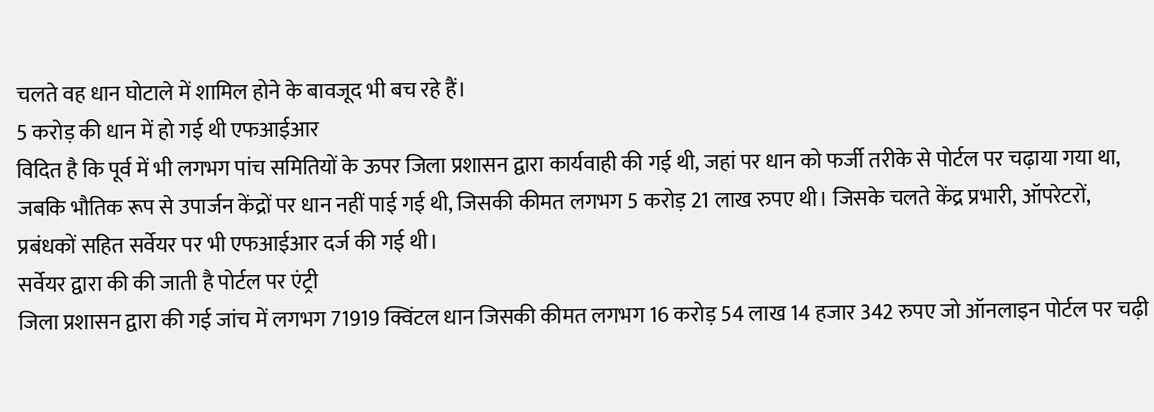चलते वह धान घोटाले में शामिल होने के बावजूद भी बच रहे हैं।
5 करोड़ की धान में हो गई थी एफआईआर
विदित है कि पूर्व में भी लगभग पांच समितियों के ऊपर जिला प्रशासन द्वारा कार्यवाही की गई थी, जहां पर धान को फर्जी तरीके से पोर्टल पर चढ़ाया गया था, जबकि भौतिक रूप से उपार्जन केंद्रों पर धान नहीं पाई गई थी, जिसकी कीमत लगभग 5 करोड़ 21 लाख रुपए थी। जिसके चलते केंद्र प्रभारी, ऑपरेटरों, प्रबंधकों सहित सर्वेयर पर भी एफआईआर दर्ज की गई थी।
सर्वेयर द्वारा की की जाती है पोर्टल पर एंट्री
जिला प्रशासन द्वारा की गई जांच में लगभग 71919 क्विंटल धान जिसकी कीमत लगभग 16 करोड़ 54 लाख 14 हजार 342 रुपए जो ऑनलाइन पोर्टल पर चढ़ी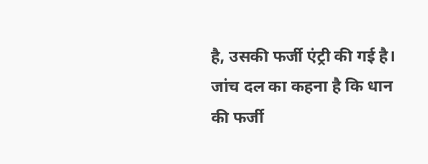है, उसकी फर्जी एंट्री की गई है। जांच दल का कहना है कि धान की फर्जी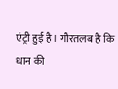एंट्री हुई है। गौरतलब है कि धान की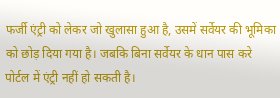फर्जी एंट्री को लेकर जो खुलासा हुआ है, उसमें सर्वेयर की भूमिका को छोड़ दिया गया है। जबकि बिना सर्वेयर के धान पास करे पोर्टल में एंट्री नहीं हो सकती है।